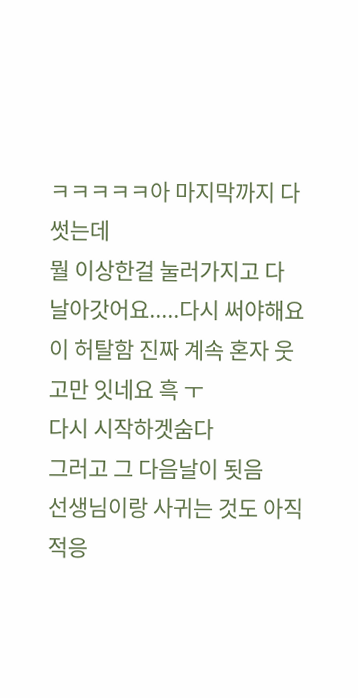ㅋㅋㅋㅋㅋ아 마지막까지 다 썻는데
뭘 이상한걸 눌러가지고 다 날아갓어요.....다시 써야해요
이 허탈함 진짜 계속 혼자 웃고만 잇네요 흑 ㅜ
다시 시작하겟숨다
그러고 그 다음날이 됫음
선생님이랑 사귀는 것도 아직 적응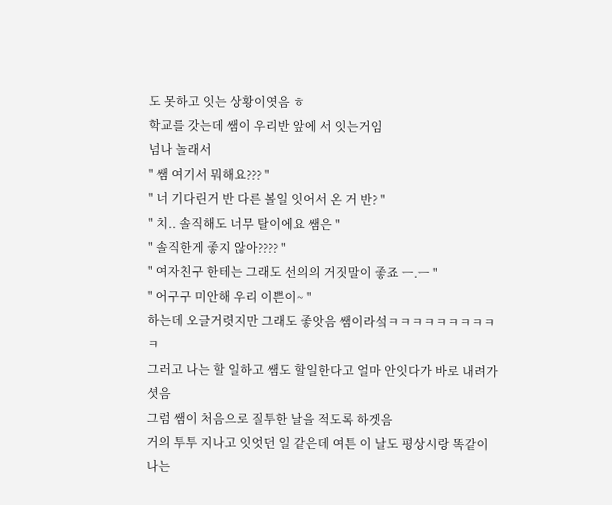도 못하고 잇는 상황이엿음 ㅎ
학교를 갓는데 쌤이 우리반 앞에 서 잇는거임
넘나 놀래서
" 쌤 여기서 뭐해요??? "
" 너 기다린거 반 다른 볼일 잇어서 온 거 반? "
" 치.. 솔직해도 너무 탈이에요 쌤은 "
" 솔직한게 좋지 않아???? "
" 여자친구 한테는 그래도 선의의 거짓말이 좋죠 ㅡ.ㅡ "
" 어구구 미안해 우리 이쁜이~ "
하는데 오글거렷지만 그래도 좋앗음 쌤이라섴ㅋㅋㅋㅋㅋㅋㅋㅋㅋㅋ
그러고 나는 할 일하고 쌤도 할일한다고 얼마 안잇다가 바로 내려가셧음
그럼 쌤이 처음으로 질투한 날을 적도록 하겟음
거의 투투 지나고 잇엇던 일 같은데 여튼 이 날도 평상시랑 똑같이
나는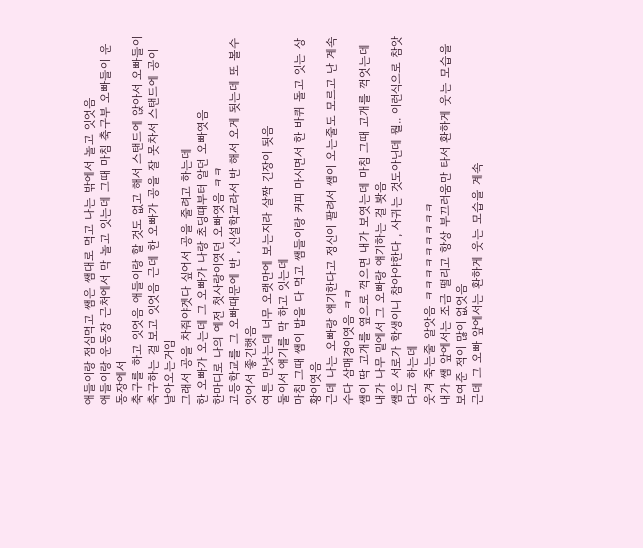애들이랑 점심먹고 쌤은 쌤대로 먹고 나는 밖에서 놀고 잇엇음
애들이랑 운동장 근처에서 막 놀고 잇는데 그때 마침 축구부 오빠들이 운동장에서
축구를 하고 잇엇음 애들이랑 할 것도 없고 해서 스탠드에 앉아서 오빠들이
축구하는 걸 보고 잇엇음 근데 한 오빠가 공을 잘 못차서 스탠드에 공이 날아오는거임
그래서 공을 차줘야겟다 싶어서 공을 줄려고 하는데
한 오빠가 오는데 그 오빠가 나랑 초딩떄부터 알던 오빠엿음
한마디로 나의 예전 첫사랑이엿던 오빠엿음 ㅋㅋ
고등학교를 그 오빠때문에 반 , 신설학교라서 반 해서 오게 됫는데 또 볼수잇어서 좋긴햇음
여튼 만낫는데 너무 오랫만에 보는지라 살짝 긴장이 됫음
둘이서 얘기를 막 하고 잇는데
마침 그때 쌤이 밥을 다 먹고 쌤들이랑 커피 마시면서 한 바퀴 돌고 잇는 상황이엿음
근데 나는 오빠랑 얘기한다고 정신이 팔려서 쌤이 오는줄도 모르고 난 계속
수다 삼매경이엿음 ㅋㅋ
쌤이 딱 고개를 옆으로 꺽으면 내가 보엿는데 마침 그때 고개를 꺽엇는데
내가 나무 밑에서 그 오빠랑 얘기하는 걸 봣음
쌤은 서로가 학생이니 참아야한다 , 사귀는 것도아닌데 뭘.. 이런식으로 참앗다고 하는데
웃겨 죽는줄 알앗음 ㅋㅋㅋㅋㅋㅋㅋㅋㅋ
내가 쌤 앞에서는 조금 떨리고 항상 부끄러움만 타서 환하게 웃는 모습을 보여준 적이 많이 없엇음
근데 그 오빠 앞에서는 환하게 웃는 모습을 계속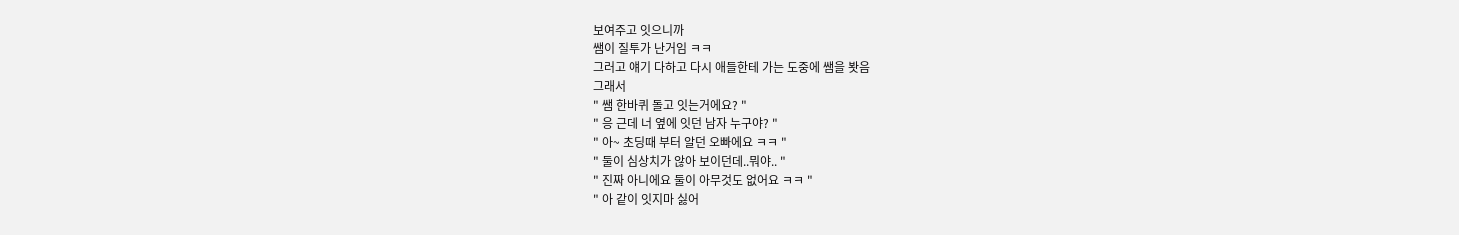보여주고 잇으니까
쌤이 질투가 난거임 ㅋㅋ
그러고 얘기 다하고 다시 애들한테 가는 도중에 쌤을 봣음
그래서
" 쌤 한바퀴 돌고 잇는거에요? "
" 응 근데 너 옆에 잇던 남자 누구야? "
" 아~ 초딩때 부터 알던 오빠에요 ㅋㅋ "
" 둘이 심상치가 않아 보이던데..뭐야.. "
" 진짜 아니에요 둘이 아무것도 없어요 ㅋㅋ "
" 아 같이 잇지마 싫어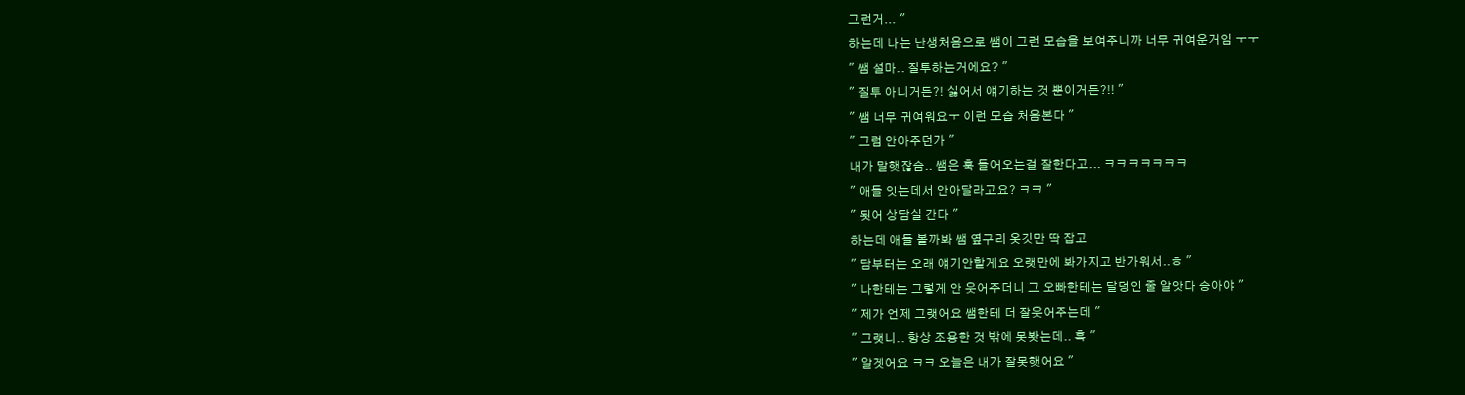그런거... "
하는데 나는 난생처음으로 쌤이 그런 모습을 보여주니까 너무 귀여운거임 ㅜㅜ
" 쌤 설마.. 질투하는거에요? "
" 질투 아니거든?! 싫어서 얘기하는 것 뿐이거든?!! "
" 쌤 너무 귀여워요ㅜ 이런 모습 처음본다 "
" 그럼 안아주던가 "
내가 말햇잖슴.. 쌤은 훅 들어오는걸 잘한다고... ㅋㅋㅋㅋㅋㅋㅋ
" 애들 잇는데서 안아달라고요? ㅋㅋ "
" 됫어 상담실 간다 "
하는데 애들 볼까봐 쌤 옆구리 옷깃만 딱 잡고
" 담부터는 오래 얘기안할게요 오랫만에 봐가지고 반가워서..ㅎ "
" 나한테는 그렇게 안 웃어주더니 그 오빠한테는 달덩인 줄 알앗다 승아야 "
" 제가 언제 그랫어요 쌤한테 더 잘웃어주는데 "
" 그랫니.. 항상 조용한 것 밖에 못봣는데.. 흑 "
" 알겟어요 ㅋㅋ 오늘은 내가 잘못햇어요 "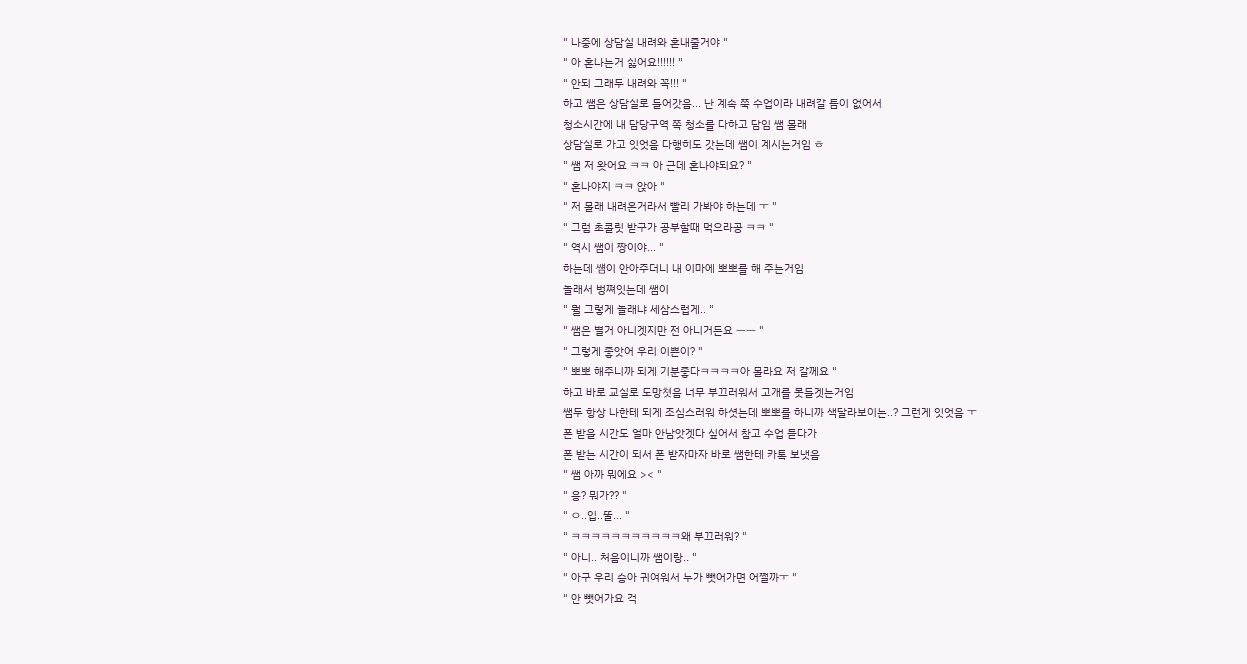" 나중에 상담실 내려와 혼내줄거야 "
" 아 혼나는거 싫어요!!!!!! "
" 안되 그래두 내려와 꼭!!! "
하고 쌤은 상담실로 들어갓음... 난 계속 쭉 수업이라 내려갈 틈이 없어서
청소시간에 내 담당구역 쪽 청소를 다하고 담임 쌤 몰래
상담실로 가고 잇엇음 다행히도 갓는데 쌤이 계시는거임 ㅎ
" 쌤 저 왓어요 ㅋㅋ 아 근데 혼나야되요? "
" 혼나야지 ㅋㅋ 앉아 "
" 저 몰래 내려온거라서 빨리 가봐야 하는데 ㅜ "
" 그럼 초콜릿 받구가 공부할때 먹으라공 ㅋㅋ "
" 역시 쌤이 짱이야... "
하는데 썜이 안아주더니 내 이마에 뽀뽀를 해 주는거임
놀래서 벙쪄잇는데 쌤이
" 뭘 그렇게 놀래냐 세삼스럽게.. "
" 쌤은 별거 아니겟지만 전 아니거든요 ㅡㅡ "
" 그렇게 좋앗어 우리 이쁜이? "
" 뽀뽀 해주니까 되게 기분좋다ㅋㅋㅋㅋ아 몰라요 저 갈께요 "
하고 바로 교실로 도망쳣음 너무 부끄러워서 고개를 못들겟는거임
쌤두 항상 나한테 되게 조심스러워 하셧는데 뽀뽀를 하니까 색달라보이는..? 그런게 잇엇음 ㅜ
폰 받을 시간도 얼마 안남앗겟다 싶어서 참고 수업 듣다가
폰 받는 시간이 되서 폰 받자마자 바로 쌤한테 카톡 보냇음
" 쌤 아까 뭐에요 >< "
" 응? 뭐가?? "
" ㅇ..입..뚤... "
" ㅋㅋㅋㅋㅋㅋㅋㅋㅋㅋㅋ왜 부끄러워? "
" 아니.. 처음이니까 쌤이랑.. "
" 아구 우리 승아 귀여워서 누가 뺏어가면 어쩔까ㅜ "
" 안 뺏어가요 걱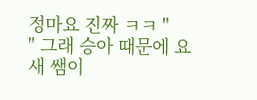정마요 진짜 ㅋㅋ "
" 그래 승아 때문에 요새 쌤이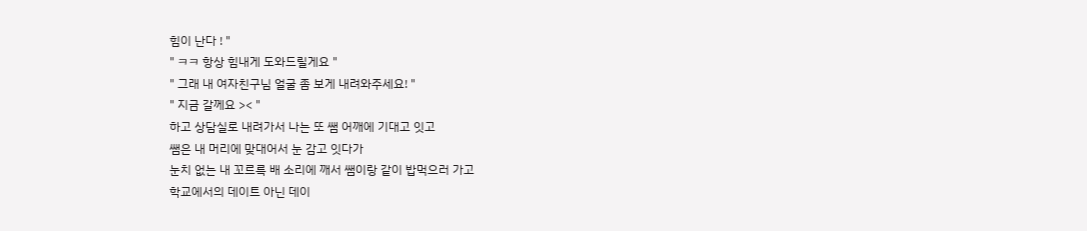힘이 난다 ! "
" ㅋㅋ 항상 힘내게 도와드릴게요 "
" 그래 내 여자친구님 얼굴 좀 보게 내려와주세요! "
" 지금 갈께요 >< "
하고 상담실로 내려가서 나는 또 쌤 어깨에 기대고 잇고
쌤은 내 머리에 맞대어서 눈 감고 잇다가
눈치 없는 내 꼬르륵 배 소리에 깨서 쌤이랑 같이 밥먹으러 가고
학교에서의 데이트 아닌 데이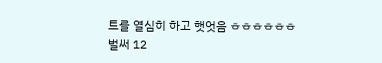트를 열심히 하고 햇엇음 ㅎㅎㅎㅎㅎㅎ
벌써 12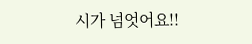시가 넘엇어요!!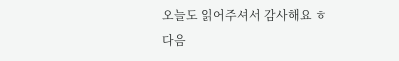오늘도 읽어주셔서 감사해요 ㅎ
다음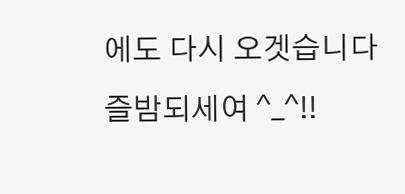에도 다시 오겟습니다 즐밤되세여 ^_^!!